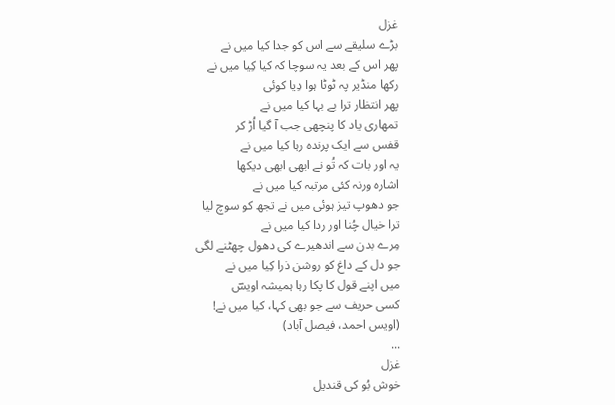غزل
بڑے سلیقے سے اس کو جدا کیا میں نے
پھر اس کے بعد یہ سوچا کہ کیا کِیا میں نے
رکھا منڈیر پہ ٹوٹا ہوا دِیا کوئی
پھر انتظار ترا بے بہا کیا میں نے
تمھاری یاد کا پنچھی جب آ گیا اُڑ کر
قفس سے ایک پرندہ رہا کیا میں نے
یہ اور بات کہ تُو نے ابھی ابھی دیکھا
اشارہ ورنہ کئی مرتبہ کیا میں نے
جو دھوپ تیز ہوئی میں نے تجھ کو سوچ لیا
ترا خیال چُنا اور ردا کیا میں نے
مِرے بدن سے اندھیرے کی دھول چھٹنے لگی
جو دل کے داغ کو روشن ذرا کِیا میں نے
میں اپنے قول کا پکا رہا ہمیشہ اویسؔ
کسی حریف سے جو بھی کہا، کیا میں نے!
(اویس احمد، فیصل آباد)
...
غزل
خوش بُو کی قندیل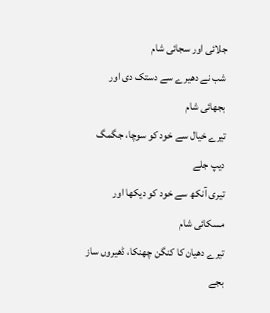جلائی اور سجائی شام
شب نے دھیرے سے دستک دی اور بجھائی شام
تیرے خیال سے خود کو سوچا، جگمگ دیپ جلے
تیری آنکھ سے خود کو دیکھا اور مسکائی شام
تیرے دھیان کا کنگن چھنکا، ڈھیروں ساز بجے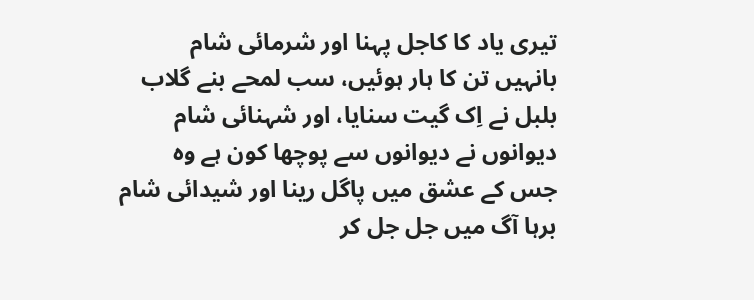تیری یاد کا کاجل پہنا اور شرمائی شام
بانہیں تن کا ہار ہوئیں، سب لمحے بنے گلاب
بلبل نے اِک گیت سنایا، اور شہنائی شام
دیوانوں نے دیوانوں سے پوچھا کون ہے وہ
جس کے عشق میں پاگل رینا اور شیدائی شام
برہا آگ میں جل جل کر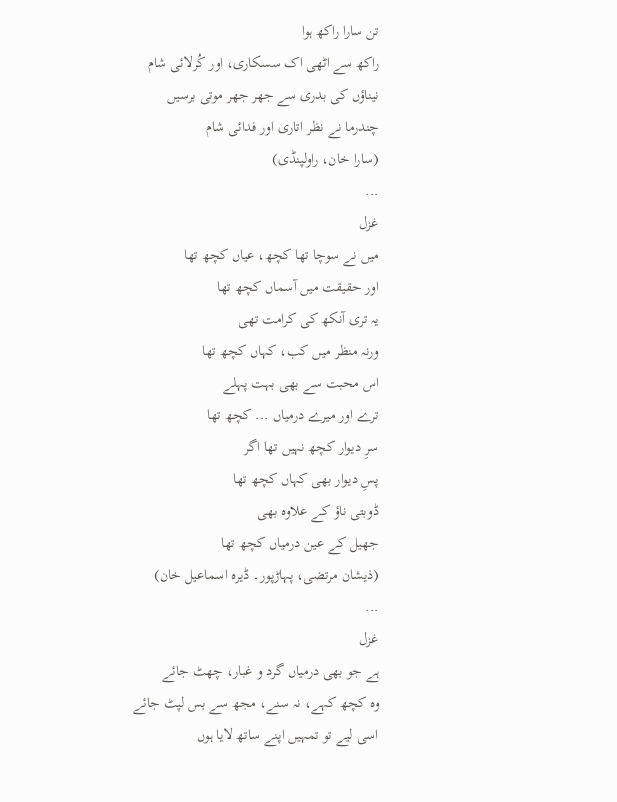تن سارا راکھ ہوا
راکھ سے اٹھی اک سسکاری، اور کُرلائی شام
نیناؤں کی بدری سے جھر جھر موتی برسیں
چندرما نے نظر اتاری اور فدائی شام
(سارا خان، راولپنڈی)
...
غزل
میں نے سوچا تھا کچھ، عیاں کچھ تھا
اور حقیقت میں آسماں کچھ تھا
یہ تری آنکھ کی کرامت تھی
ورنہ منظر میں کب، کہاں کچھ تھا
اس محبت سے بھی بہت پہلے
ترے اور میرے درمیاں ... کچھ تھا
سرِ دیوار کچھ نہیں تھا اگر
پسِ دیوار بھی کہاں کچھ تھا
ڈوبتی ناؤ کے علاوہ بھی
جھیل کے عین درمیاں کچھ تھا
(ذیشان مرتضی، پہاڑپور۔ ڈیرہ اسماعیل خان)
...
غزل
ہے جو بھی درمیاں گرد و غبار، چھٹ جائے
وہ کچھ کہے، نہ سنے، مجھ سے بس لپٹ جائے
اسی لیے تو تمہیں اپنے ساتھ لایا ہوں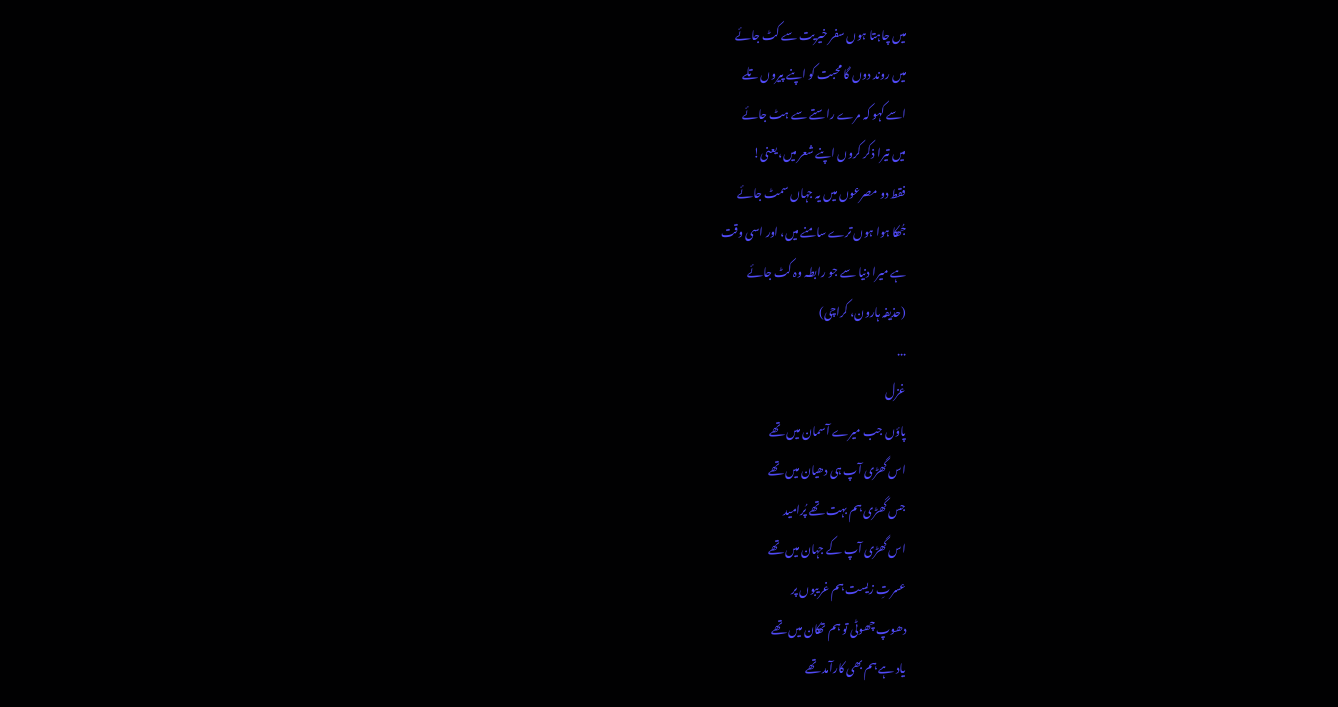میں چاہتا ہوں سفر خیریت سے کٹ جائے
میں روند دوں گا محبت کو اپنے پیروں تلے
اسے کہو کہ مرے راستے سے ہٹ جائے
میں تیرا ذکر کروں اپنے شعر میں، یعنی!
فقط دو مصرعوں میں یہ جہاں سمٹ جائے
جُھکا ہوا ہوں ترے سامنے میں، اور اسی وقت
ہے میرا دنیا سے جو رابطہ وہ کٹ جائے
(حذیفہ ہارون، کراچی)
...
غزل
پاؤں جب میرے آسمان میں تھے
اس گھڑی آپ ہی دھیان میں تھے
جس گھڑی ہم بہت تھے پُرامید
اس گھڑی آپ کے جہان میں تھے
عسرتِ زیست ہم غریبوں پر
دھوپ چھوٹی تو ہم تھکان میں تھے
یاد ہے ہم بھی کارآمد تھے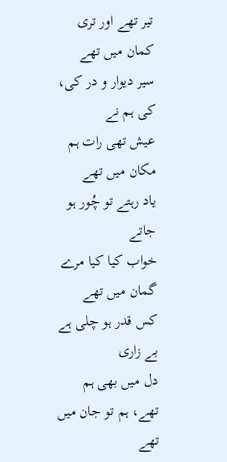تیر تھے اور تری کمان میں تھے
سیر دیوار و در کی، کی ہم نے
عیش تھی رات ہم مکان میں تھے
یاد رہتے تو چُور ہو جاتے
خواب کیا کیا مرے گمان میں تھے
کس قدر ہو چلی ہے بے زاری
دل میں بھی ہم تھے، ہم تو جان میں تھے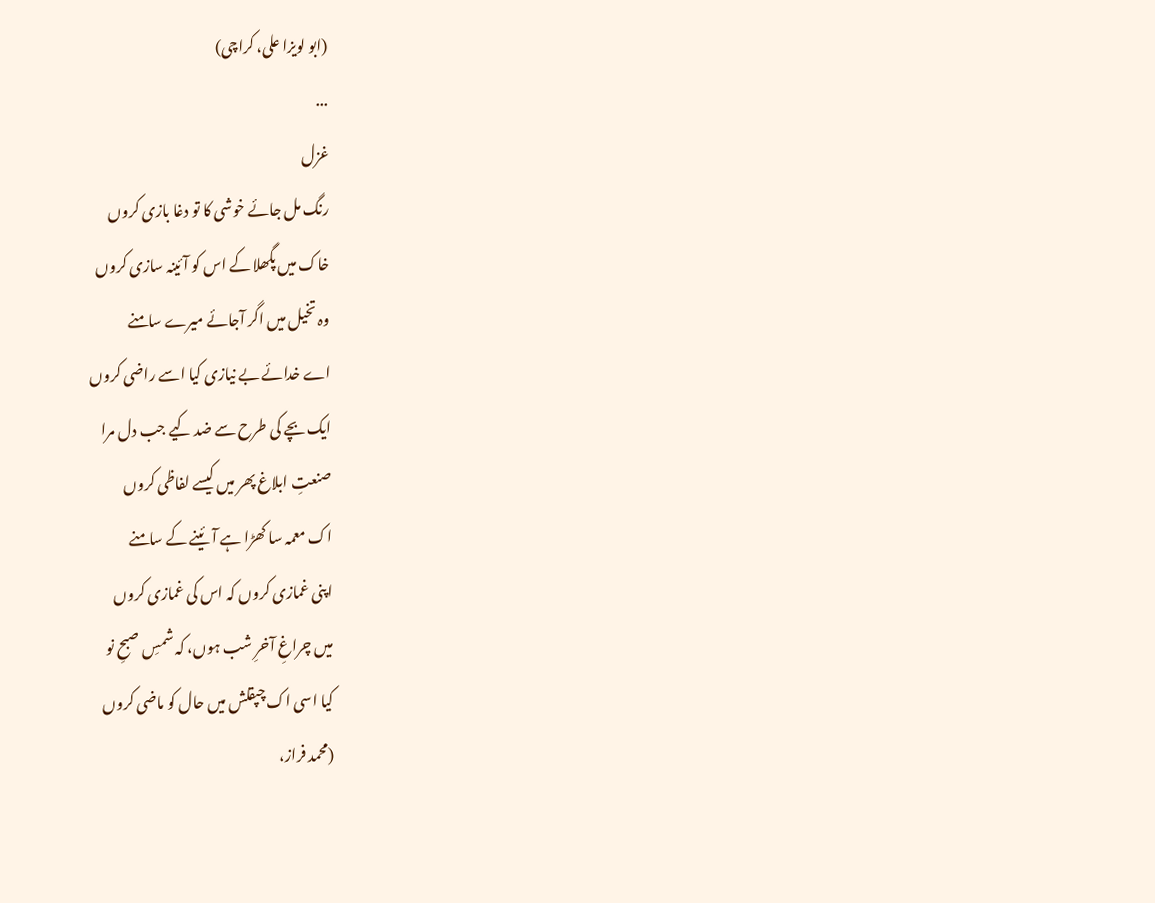(ابو لویزا علی، کراچی)
...
غزل
رنگ مل جائے خوشی کا تو دغا بازی کروں
خاک میں پگھلا کے اس کو آئینہ سازی کروں
وہ تخیل میں اگر آجائے میرے سامنے
اے خدائے بے نیازی کیا اسے راضی کروں
ایک بچے کی طرح سے ضد کیے جب دل مرا
صنعتِ ابلاغ پھر میں کیسے لفاظی کروں
اک معمہ سا کھڑا ہے آئینے کے سامنے
اپنی غمازی کروں کہ اس کی غمازی کروں
میں چراغِ آخرِ شب ہوں، کہ شمسِ صبحِ نو
کیا اسی اک چپقلش میں حال کو ماضی کروں
(محمد فراز،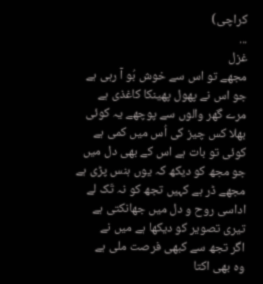کراچی)
...
غزل
مجھے تو اس سے خوش بُو آ رہی ہے
جو اس نے پھول پھینکا کاغذی ہے
مرے گھر والوں سے پوچھے یہ کوئی
بھلا کس چیز کی اُس میں کمی ہے
کوئی تو بات ہے اس کے بھی دل میں
جو مجھ کو دیکھ کہ یوں ہنس پڑی ہے
مجھے ڈر ہے کہیں تجھ کو نہ تَک لے
اداسی روح و دل میں جھانکتی ہے
تیری تصویر کو دیکھا ہے میں نے
اگر تجھ سے کبھی فرصت ملی ہے
وہ بھی اکتا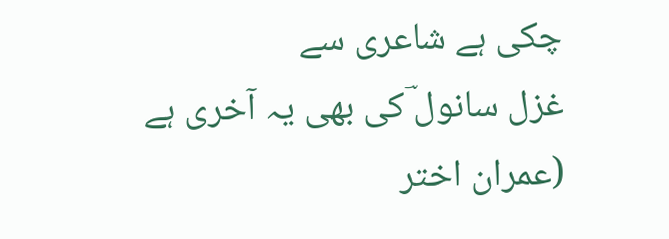چکی ہے شاعری سے
غزل سانول ؔکی بھی یہ آخری ہے
(عمران اختر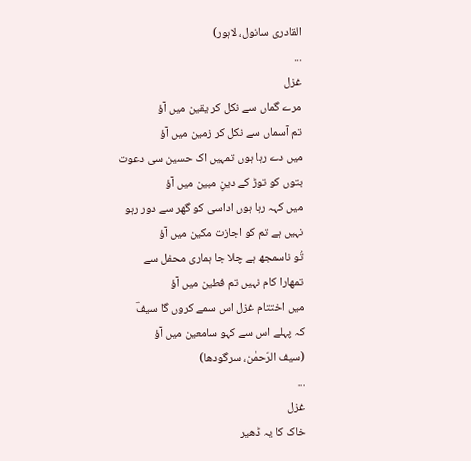القادری سانول، لاہور)
...
غزل
مرے گماں سے نکل کر یقین میں آؤ
تم آسماں سے نکل کر زمین میں آؤ
میں دے رہا ہوں تمہیں اک حسین سی دعوت
بتوں کو توڑ کے دینِ مبین میں آؤ
میں کہہ رہا ہوں اداسی کو گھر سے دور رہو
نہیں ہے تم کو اجازت مکین میں آؤ
تُو ناسمجھ ہے چلا جا ہماری محفل سے
تمھارا کام نہیں تم فطین میں آؤ
میں اختتام غزل اس سمے کروں گا سیفؔ
کہ پہلے اس سے کہو سامعین میں آؤ
(سیف الرّحمٰن، سرگودھا)
...
غزل
خاک کا یہ ڈھیر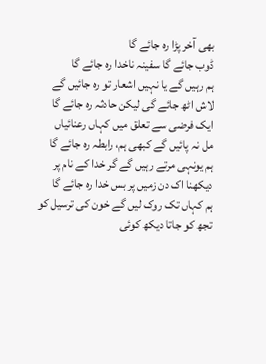بھی آخر پڑا رہ جائے گا
ڈوب جائے گا سفینہ ناخدا رہ جائے گا
ہم رہیں گے یا نہیں اشعار تو رہ جائیں گے
لاش اٹھ جائے گی لیکن حادثہ رہ جائے گا
ایک فرضی سے تعلق میں کہاں رعنائیاں
مل نہ پائیں گے کبھی ہم، رابطہ رہ جائے گا
ہم یونہی مرتے رہیں گے گر خدا کے نام پر
دیکھنا اک دن زمیں پر بس خدا رہ جائے گا
ہم کہاں تک روک لیں گے خون کی ترسیل کو
تجھ کو جاتا دیکھ کوئی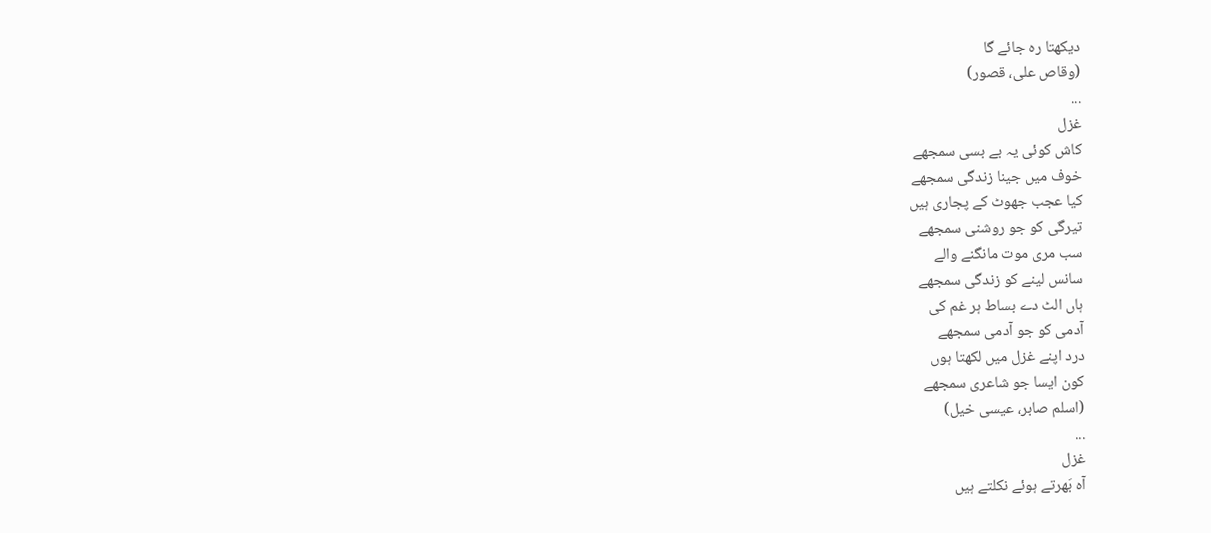دیکھتا رہ جائے گا
(وقاص علی، قصور)
...
غزل
کاش کوئی یہ بے بسی سمجھے
خوف میں جینا زندگی سمجھے
کیا عجب جھوٹ کے پجاری ہیں
تیرگی کو جو روشنی سمجھے
سب مری موت مانگنے والے
سانس لینے کو زندگی سمجھے
ہاں الٹ دے بساط ہر غم کی
آدمی کو جو آدمی سمجھے
درد اپنے غزل میں لکھتا ہوں
کون ایسا جو شاعری سمجھے
(اسلم صابر، عیسی خیل)
...
غزل
آہ بَھرتے ہوئے نکلتے ہیں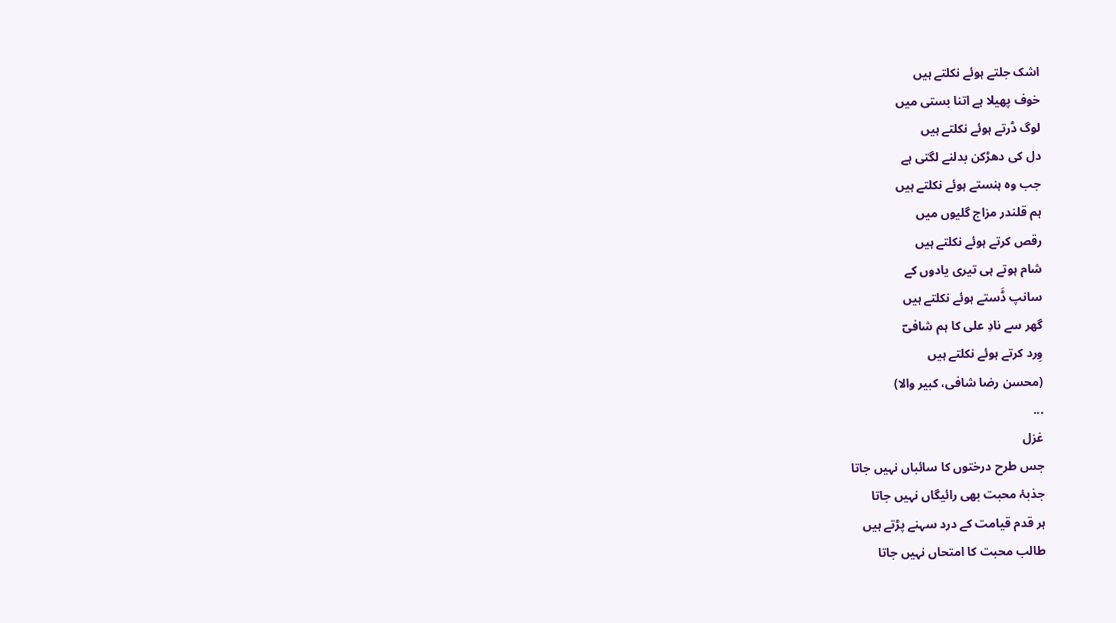اشک جلتے ہوئے نکلتے ہیں
خوف پھیلا ہے اتنا بستی میں
لوگ ڈرتے ہوئے نکلتے ہیں
دل کی دھڑکن بدلنے لگتی ہے
جب وہ ہنستے ہوئے نکلتے ہیں
ہم قلندر مزاج گلیوں میں
رقص کرتے ہوئے نکلتے ہیں
شام ہوتے ہی تیری یادوں کے
سانپ ڈَستے ہوئے نکلتے ہیں
گھر سے نادِ علی کا ہم شافیؔ
وِرد کرتے ہوئے نکلتے ہیں
(محسن رضا شافی، کبیر والا)
...
غزل
جس طرح درختوں کا سائباں نہیں جاتا
جذبۂ محبت بھی رائیگاں نہیں جاتا
ہر قدم قیامت کے درد سہنے پڑتے ہیں
طالب محبت کا امتحاں نہیں جاتا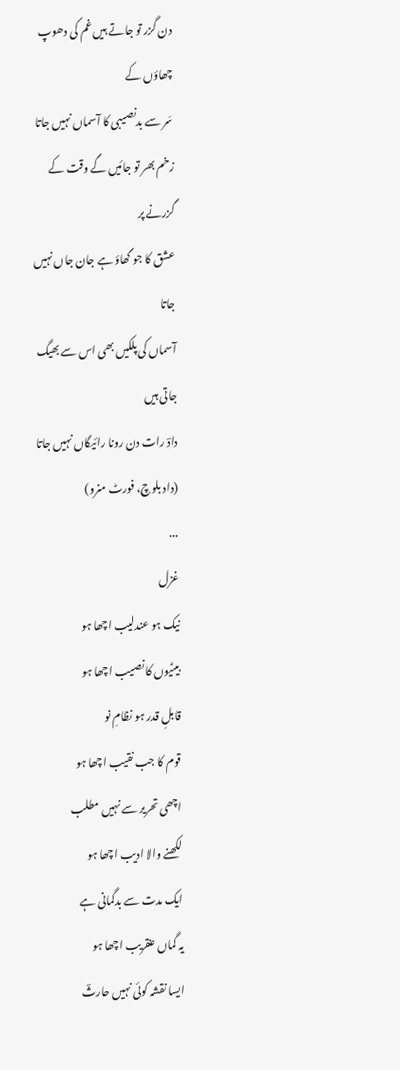دن گزر تو جاتے ہیں غم کی دھوپ چھاؤں کے
سَر سے بدنصیبی کا آسماں نہیں جاتا
زخم بھر تو جائیں گے وقت کے گزرنے پر
عشق کا جو گھاؤ ہے جان جاں نہیں جاتا
آسماں کی پلکیں بھی اس سے بھیگ جاتی ہیں
دادؔ رات دن رونا رائیگاں نہیں جاتا
(داد بلوچ، فورٹ منرو)
...
غزل
نیک ہو عندلیب اچھا ہو
بیٹیوں کا نصیب اچھا ہو
قابلِ قدر ہو نظامِ نو
قوم کا جب نقیب اچھا ہو
اچھی تحریر سے نہیں مطلب
لکھنے والا ادیب اچھا ہو
ایک مدت سے بدگمانی ہے
یہ گماں عنقریب اچھا ہو
ایسا نقشہ کوئی نہیں حارثؔ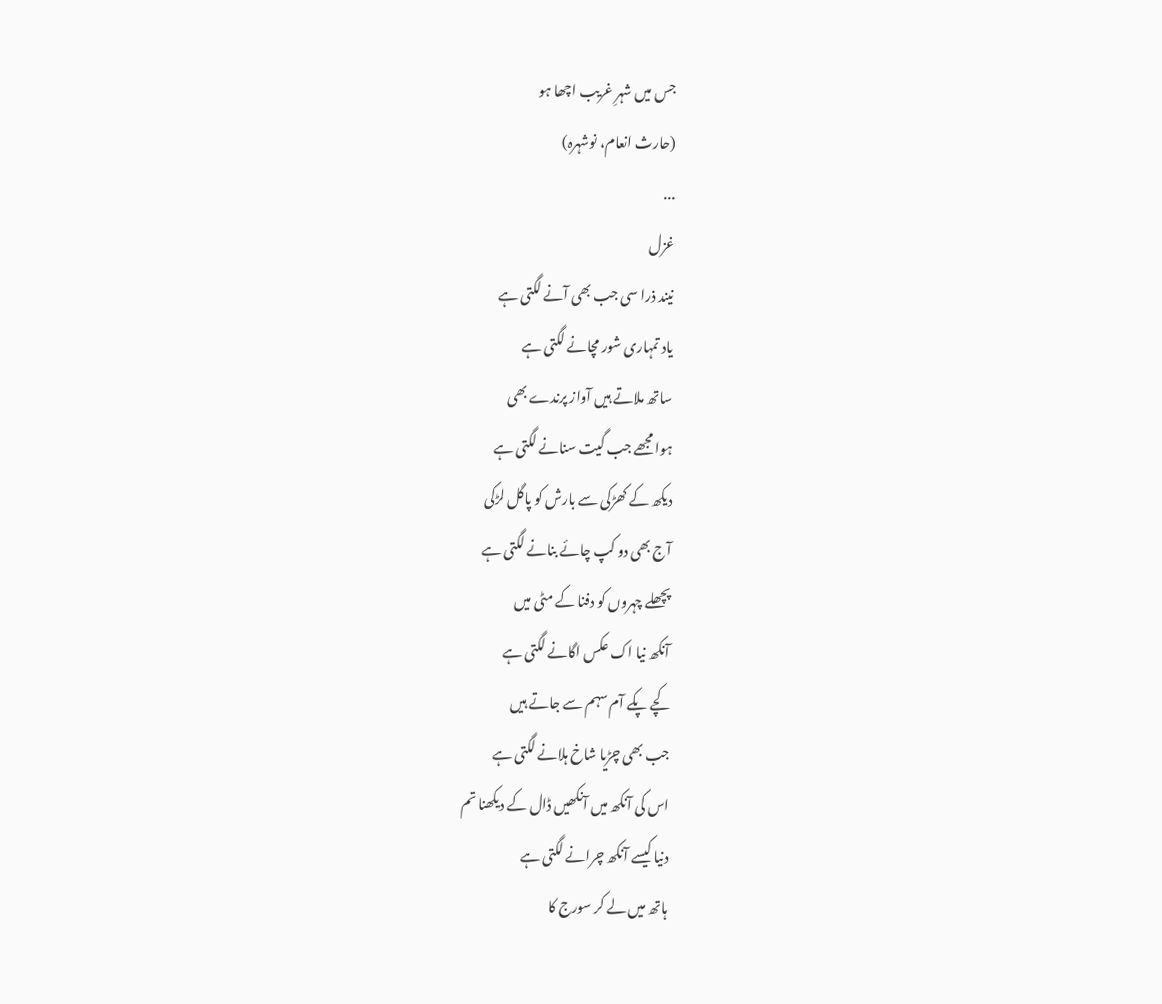جس میں شہرِ غریب اچھا ہو
(حارث انعام، نوشہرہ)
...
غزل
نیند ذرا سی جب بھی آنے لگتی ہے
یاد تمہاری شور مچانے لگتی ہے
ساتھ ملاتے ہیں آواز پرندے بھی
ہوا مجھے جب گیت سنانے لگتی ہے
دیکھ کے کھڑکی سے بارش کو پاگل لڑکی
آج بھی دو کپ چائے بنانے لگتی ہے
پچھلے چہروں کو دفنا کے مٹی میں
آنکھ نیا اک عکس اگانے لگتی ہے
کچے پکے آم سہم سے جاتے ہیں
جب بھی چڑیا شاخ ہلانے لگتی ہے
اس کی آنکھ میں آنکھیں ڈال کے دیکھنا تم
دنیا کیسے آنکھ چرانے لگتی ہے
ہاتھ میں لے کر سورج کا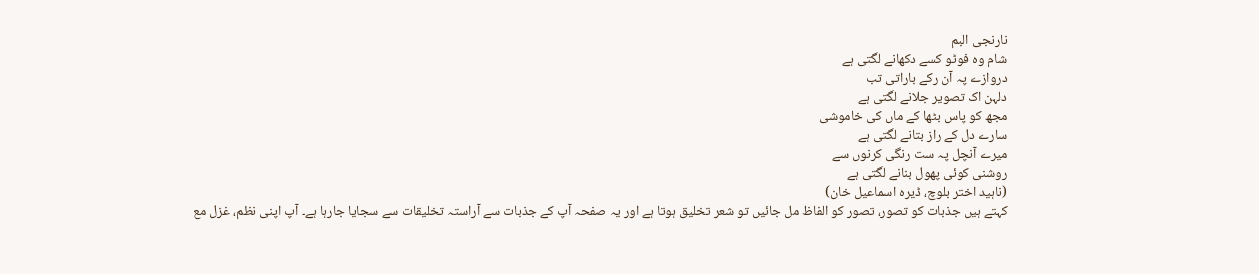نارنجی البم
شام وہ فوٹو کسے دکھانے لگتی ہے
دروازے پہ آن رکے باراتی تب
دلہن اک تصویر جلانے لگتی ہے
مجھ کو پاس بٹھا کے ماں کی خاموشی
سارے دل کے راز بتانے لگتی ہے
میرے آنچل پہ ست رنگی کرنوں سے
روشنی کوئی پھول بنانے لگتی ہے
(ناہید اختر بلوچ، ڈیرہ اسماعیل خان)
کہتے ہیں جذبات کو تصور، تصور کو الفاظ مل جائیں تو شعر تخلیق ہوتا ہے اور یہ صفحہ آپ کے جذبات سے آراستہ تخلیقات سے سجایا جارہا ہے۔ آپ اپنی نظم، غزل مع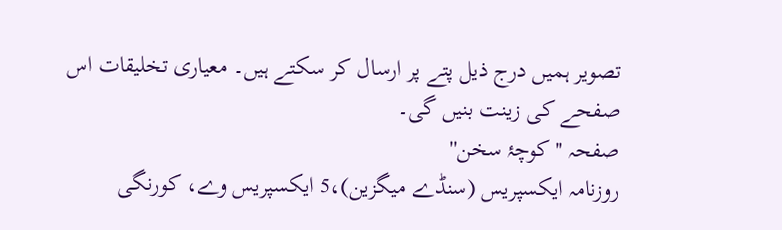تصویر ہمیں درج ذیل پتے پر ارسال کر سکتے ہیں۔ معیاری تخلیقات اس صفحے کی زینت بنیں گی۔
صفحہ ''کوچۂ سخن''
روزنامہ ایکسپریس (سنڈے میگزین)،5 ایکسپریس وے، کورنگی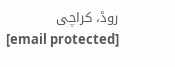روڈ، کراچی
[email protected]